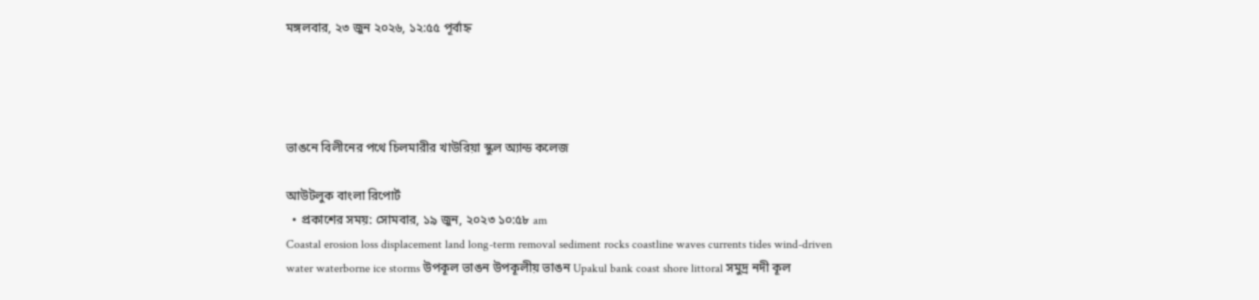মঙ্গলবার, ২৩ জুন ২০২৬, ১২:৫৫ পূর্বাহ্ন




ভাঙনে বিলীনের পথে চিলমারীর খাউরিয়া স্কুল অ্যান্ড কলেজ

আউটলুক বাংলা রিপোর্ট
  • প্রকাশের সময়: সোমবার, ১৯ জুন, ২০২৩ ১০:৫৮ am
Coastal erosion loss displacement land long-term removal sediment rocks coastline waves currents tides wind-driven water waterborne ice storms উপকূল ভাঙন উপকূলীয় ভাঙন Upakul bank coast shore littoral সমুদ্র নদী কূল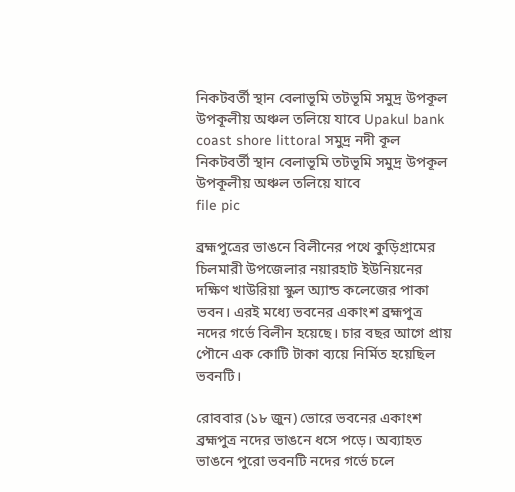নিকটবর্তী স্থান বেলাভূমি তটভূমি সমুদ্র উপকূল উপকূলীয় অঞ্চল তলিয়ে যাবে Upakul bank coast shore littoral সমুদ্র নদী কূল নিকটবর্তী স্থান বেলাভূমি তটভূমি সমুদ্র উপকূল উপকূলীয় অঞ্চল তলিয়ে যাবে
file pic

ব্রহ্মপুত্রের ভাঙনে বিলীনের পথে কুড়িগ্রামের চিলমারী উপজেলার নয়ারহাট ইউনিয়নের দক্ষিণ খাউরিয়া স্কুল অ্যান্ড কলেজের পাকা ভবন। এরই মধ্যে ভবনের একাংশ ব্রহ্মপুত্র নদের গর্ভে বিলীন হয়েছে। চার বছর আগে প্রায় পৌনে এক কোটি টাকা ব্যয়ে নির্মিত হয়েছিল ভবনটি।

রোববার (১৮ জুন) ভোরে ভবনের একাংশ ব্রহ্মপুত্র নদের ভাঙনে ধসে পড়ে। অব্যাহত ভাঙনে পুরো ভবনটি নদের গর্ভে চলে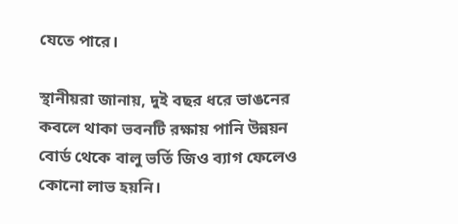যেতে পারে।

স্থানীয়রা জানায়, দুই বছর ধরে ভাঙনের কবলে থাকা ভবনটি রক্ষায় পানি উন্নয়ন বোর্ড থেকে বালু ভর্তি জিও ব্যাগ ফেলেও কোনো লাভ হয়নি।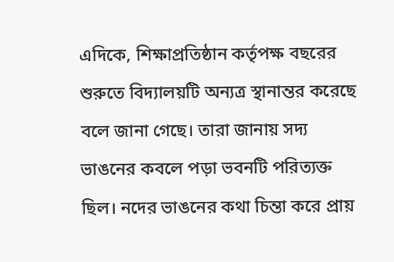এদিকে, শিক্ষাপ্রতিষ্ঠান কর্তৃপক্ষ বছরের শুরুতে বিদ্যালয়টি অন্যত্র স্থানান্তর করেছে বলে জানা গেছে। তারা জানায় সদ্য ভাঙনের কবলে পড়া ভবনটি পরিত্যক্ত ছিল। নদের ভাঙনের কথা চিন্তা করে প্রায়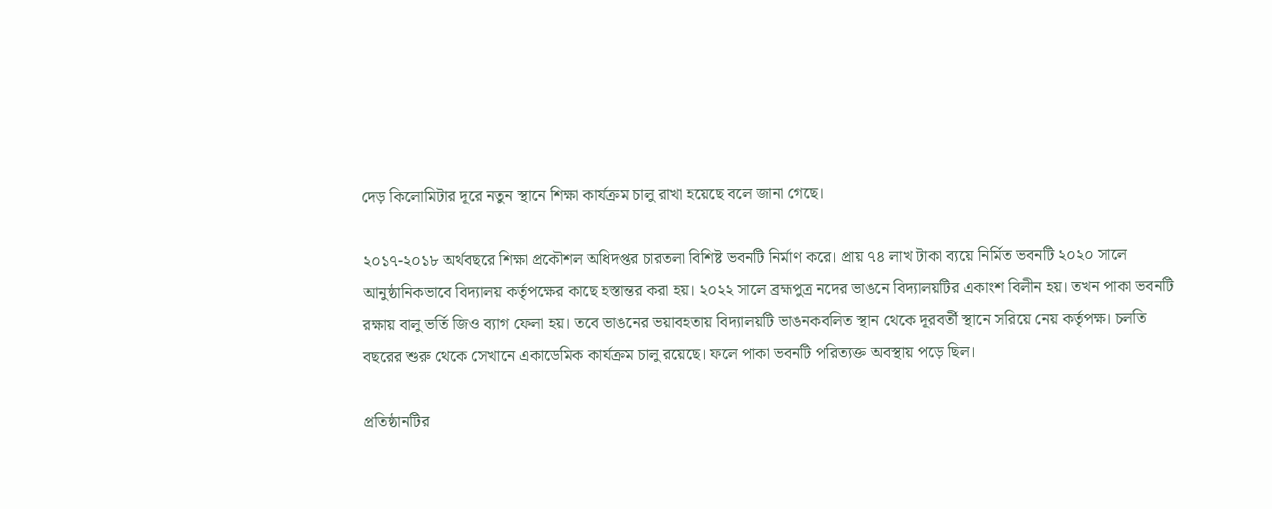দেড় কিলোমিটার দূরে নতুন স্থানে শিক্ষা কার্যক্রম চালু রাখা হয়েছে বলে জানা গেছে।

২০১৭-২০১৮ অর্থবছরে শিক্ষা প্রকৌশল অধিদপ্তর চারতলা বিশিষ্ট ভবনটি নির্মাণ করে। প্রায় ৭৪ লাখ টাকা ব্যয়ে নির্মিত ভবনটি ২০২০ সালে আনুষ্ঠানিকভাবে বিদ্যালয় কর্তৃপক্ষের কাছে হস্তান্তর করা হয়। ২০২২ সালে ব্রহ্মপুত্র নদের ভাঙনে বিদ্যালয়টির একাংশ বিলীন হয়। তখন পাকা ভবনটি রক্ষায় বালু ভর্তি জিও ব্যাগ ফেলা হয়। তবে ভাঙনের ভয়াবহতায় বিদ্যালয়টি ভাঙনকবলিত স্থান থেকে দূরবর্তী স্থানে সরিয়ে নেয় কর্তৃপক্ষ। চলতি বছরের শুরু থেকে সেখানে একাডেমিক কার্যক্রম চালু রয়েছে। ফলে পাকা ভবনটি পরিত্যক্ত অবস্থায় পড়ে ছিল।

প্রতিষ্ঠানটির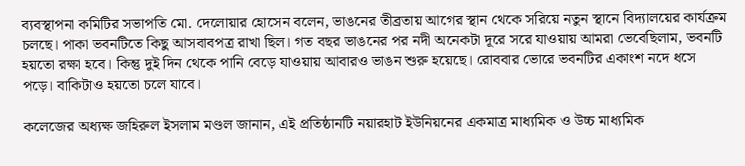ব্যবস্থাপনা কমিটির সভাপতি মো. দেলোয়ার হোসেন বলেন, ভাঙনের তীব্রতায় আগের স্থান থেকে সরিয়ে নতুন স্থানে বিদ্যালয়ের কার্যক্রম চলছে। পাকা ভবনটিতে কিছু আসবাবপত্র রাখা ছিল। গত বছর ভাঙনের পর নদী অনেকটা দূরে সরে যাওয়ায় আমরা ভেবেছিলাম, ভবনটি হয়তো রক্ষা হবে। কিন্তু দুই দিন থেকে পানি বেড়ে যাওয়ায় আবারও ভাঙন শুরু হয়েছে। রোববার ভোরে ভবনটির একাংশ নদে ধসে পড়ে। বাকিটাও হয়তো চলে যাবে।

কলেজের অধ্যক্ষ জহিরুল ইসলাম মণ্ডল জানান, এই প্রতিষ্ঠানটি নয়ারহাট ইউনিয়নের একমাত্র মাধ্যমিক ও উচ্চ মাধ্যমিক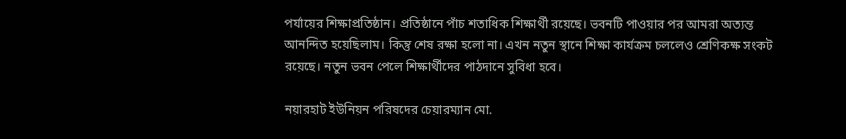পর্যায়ের শিক্ষাপ্রতিষ্ঠান। প্রতিষ্ঠানে পাঁচ শতাধিক শিক্ষার্থী রয়েছে। ভবনটি পাওয়ার পর আমরা অত্যন্ত আনন্দিত হয়েছিলাম। কিন্তু শেষ রক্ষা হলো না। এখন নতুন স্থানে শিক্ষা কার্যক্রম চললেও শ্রেণিকক্ষ সংকট রয়েছে। নতুন ভবন পেলে শিক্ষার্থীদের পাঠদানে সুবিধা হবে।

নয়ারহাট ইউনিয়ন পরিষদের চেয়ারম্যান মো.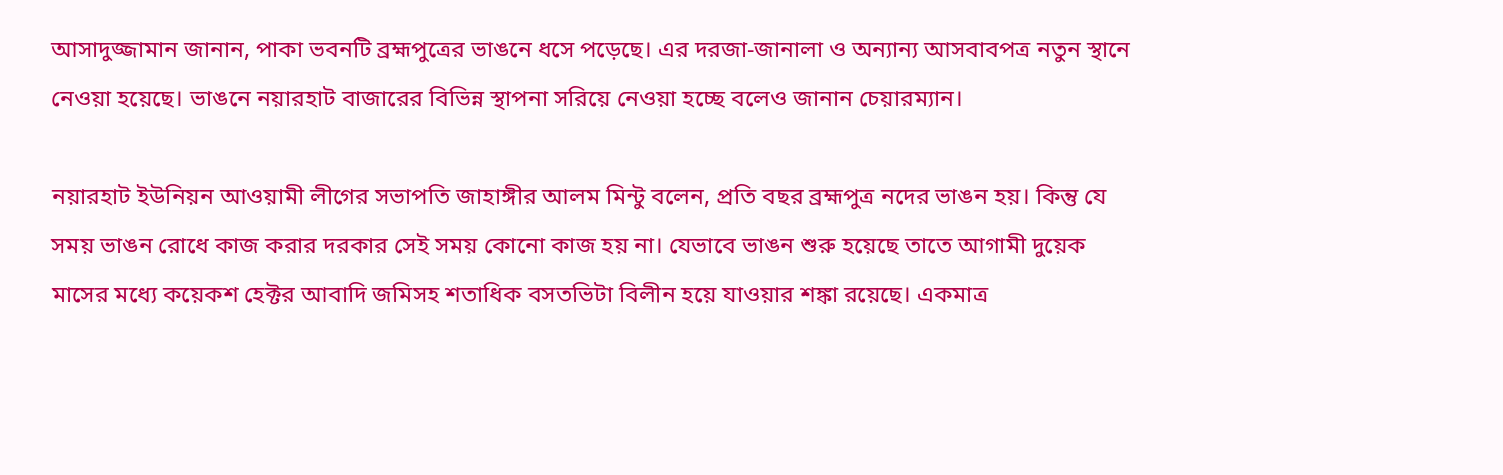আসাদুজ্জামান জানান, পাকা ভবনটি ব্রহ্মপুত্রের ভাঙনে ধসে পড়েছে। এর দরজা-জানালা ও অন্যান্য আসবাবপত্র নতুন স্থানে নেওয়া হয়েছে। ভাঙনে নয়ারহাট বাজারের বিভিন্ন স্থাপনা সরিয়ে নেওয়া হচ্ছে বলেও জানান চেয়ারম্যান।

নয়ারহাট ইউনিয়ন আওয়ামী লীগের সভাপতি জাহাঙ্গীর আলম মিন্টু বলেন, প্রতি বছর ব্রহ্মপুত্র নদের ভাঙন হয়। কিন্তু যে সময় ভাঙন রোধে কাজ করার দরকার সেই সময় কোনো কাজ হয় না। যেভাবে ভাঙন শুরু হয়েছে তাতে আগামী দুয়েক মাসের মধ্যে কয়েকশ হেক্টর আবাদি জমিসহ শতাধিক বসতভিটা বিলীন হয়ে যাওয়ার শঙ্কা রয়েছে। একমাত্র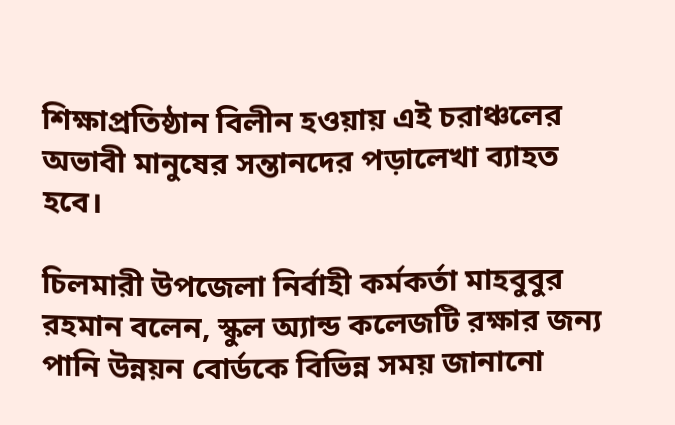শিক্ষাপ্রতিষ্ঠান বিলীন হওয়ায় এই চরাঞ্চলের অভাবী মানুষের সন্তানদের পড়ালেখা ব্যাহত হবে।

চিলমারী উপজেলা নির্বাহী কর্মকর্তা মাহবুবুর রহমান বলেন, স্কুল অ‌্যান্ড কলেজটি রক্ষার জন্য পানি উন্নয়ন বোর্ডকে বিভিন্ন সময় জানানো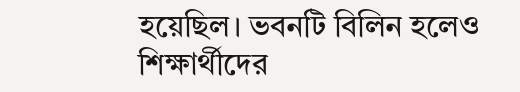হয়েছিল। ভবনটি বিলিন হলেও শিক্ষার্থীদের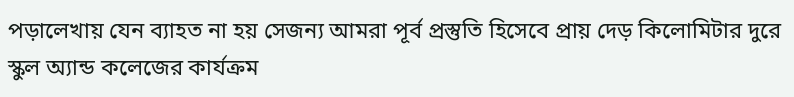পড়ালেখায় যেন ব্যাহত না হয় সেজন্য আমরা পূর্ব প্রস্তুতি হিসেবে প্রায় দেড় কিলোমিটার দুরে স্কুল অ‌্যান্ড কলেজের কার্যক্রম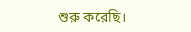শুরু করেছি।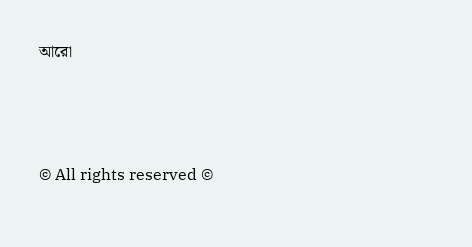আরো






© All rights reserved ©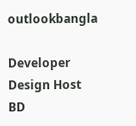outlookbangla

Developer Design Host BD